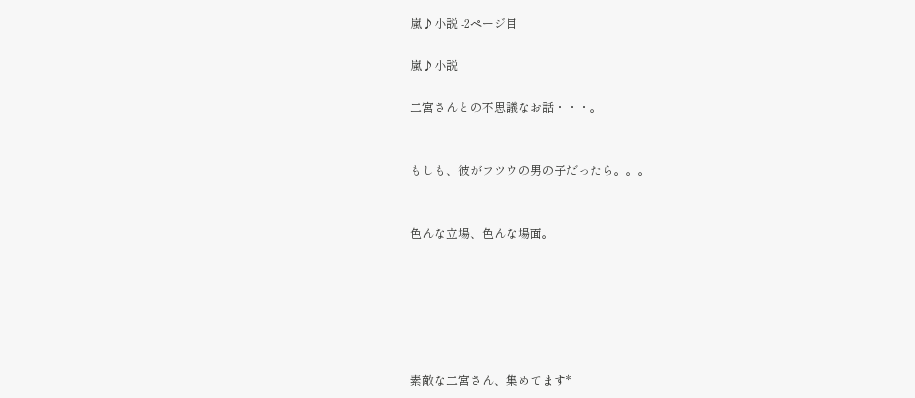嵐♪小説 -2ページ目

嵐♪小説

二宮さんとの不思議なお話・・・。


もしも、彼がフツウの男の子だったら。。。


色んな立場、色んな場面。






素敵な二宮さん、集めてます*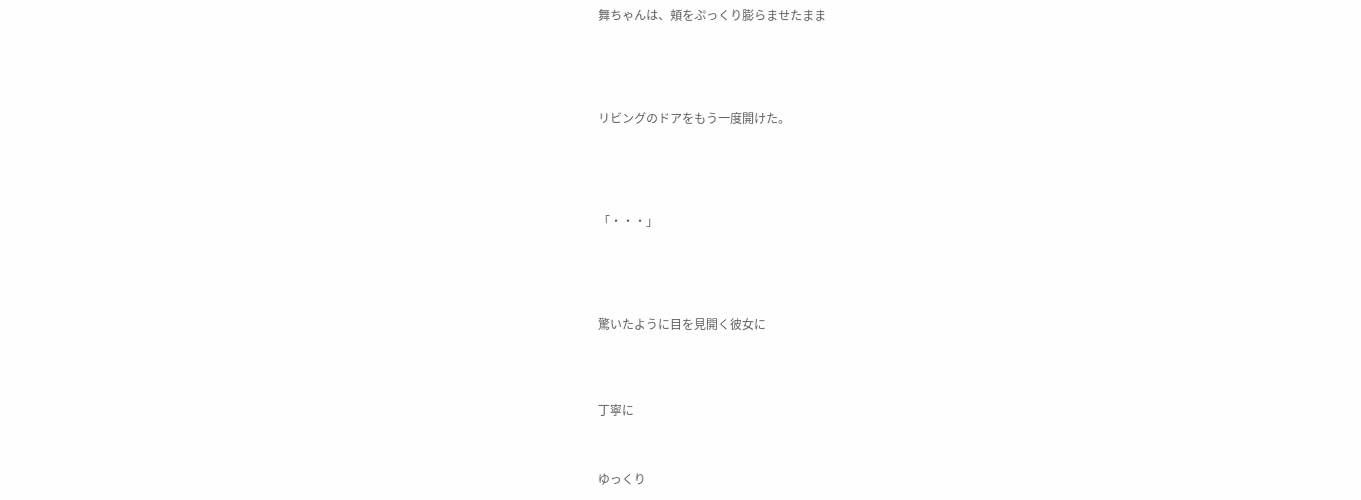舞ちゃんは、頬をぷっくり膨らませたまま





リビングのドアをもう一度開けた。





「・・・」





驚いたように目を見開く彼女に




丁寧に



ゆっくり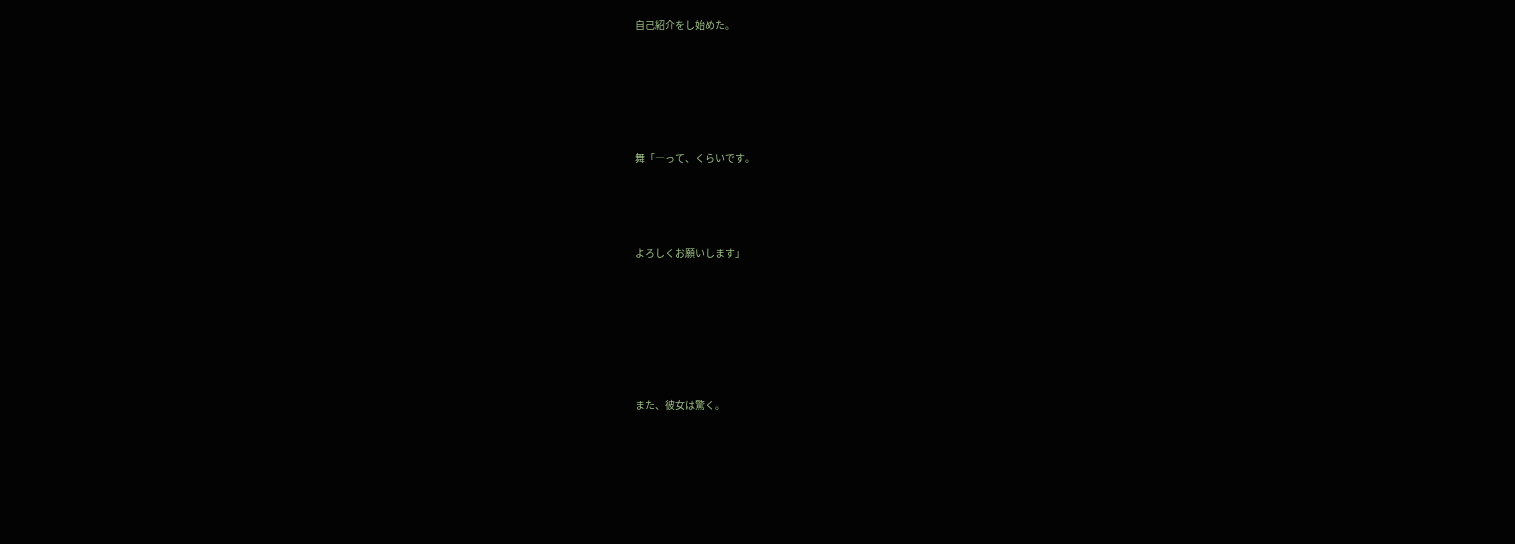自己紹介をし始めた。






舞「―って、くらいです。




よろしくお願いします」







また、彼女は驚く。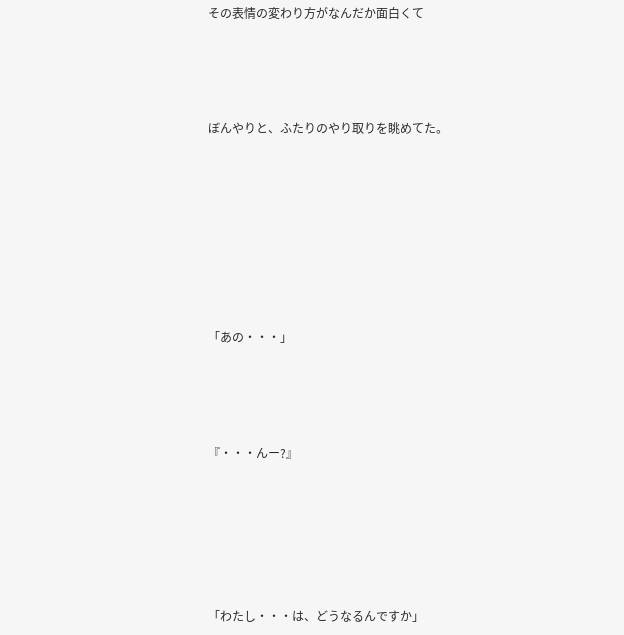その表情の変わり方がなんだか面白くて




ぼんやりと、ふたりのやり取りを眺めてた。








「あの・・・」




『・・・んー?』






「わたし・・・は、どうなるんですか」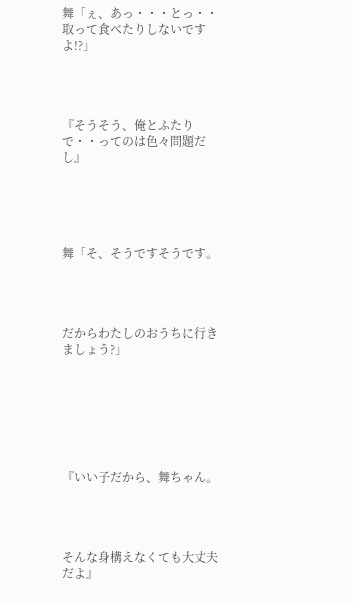舞「ぇ、あっ・・・とっ・・取って食べたりしないですよ!?」




『そうそう、俺とふたりで・・ってのは色々問題だし』





舞「そ、そうですそうです。




だからわたしのおうちに行きましょう?」







『いい子だから、舞ちゃん。




そんな身構えなくても大丈夫だよ』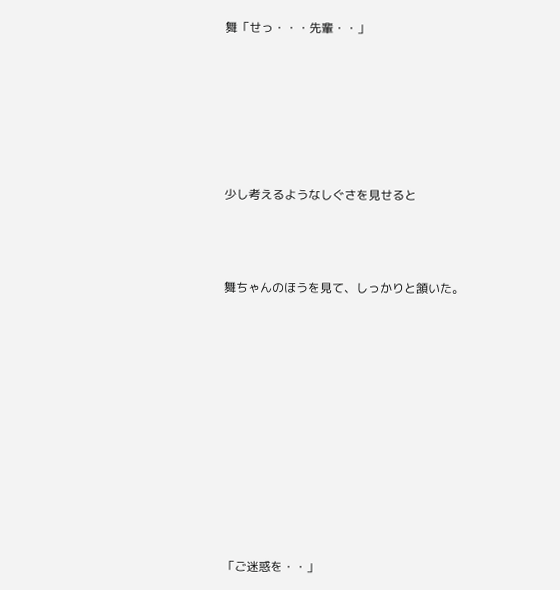舞「せっ・・・先輩・・」








少し考えるようなしぐさを見せると




舞ちゃんのほうを見て、しっかりと頷いた。














「ご迷惑を・・」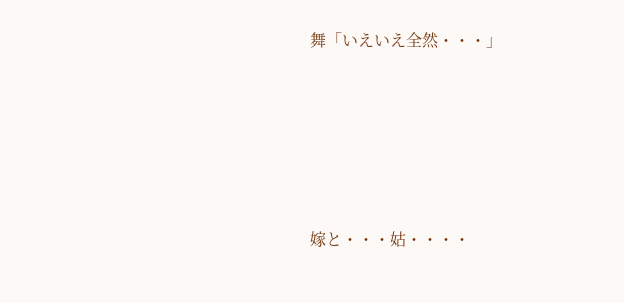舞「いえいえ全然・・・」








嫁と・・・姑・・・・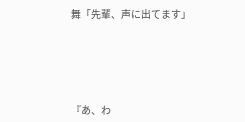舞「先輩、声に出てます」





『あ、わ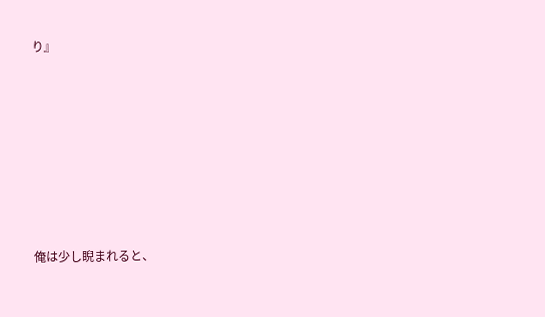り』









俺は少し睨まれると、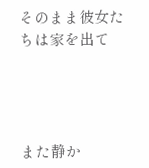そのまま彼女たちは家を出て




また静か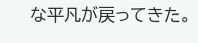な平凡が戻ってきた。